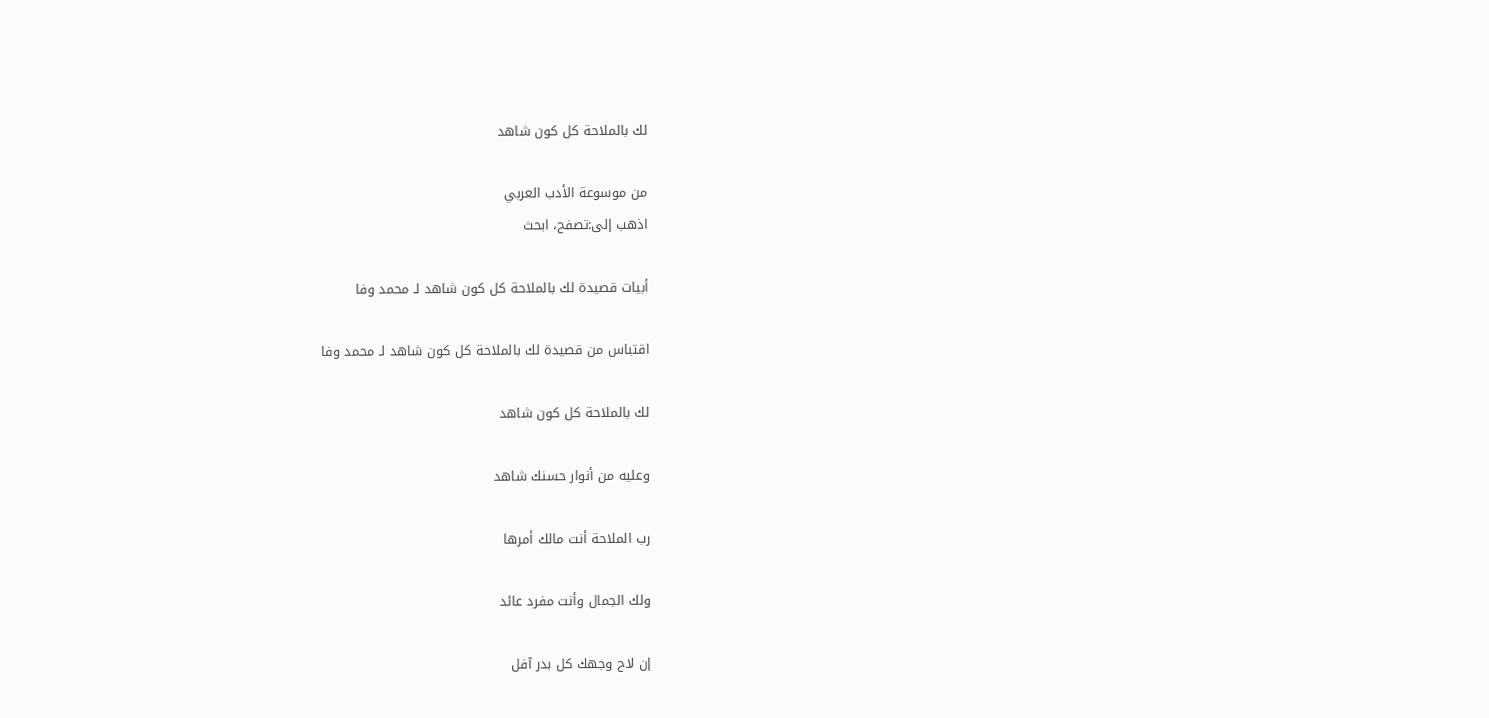لك بالملاحة كل كون شاهد

من موسوعة الأدب العربي
اذهب إلى:تصفح، ابحث

أبيات قصيدة لك بالملاحة كل كون شاهد لـ محمد وفا

اقتباس من قصيدة لك بالملاحة كل كون شاهد لـ محمد وفا

لك بالملاحة كل كون شاهد

وعليه من أنوار حسنك شاهد

رب الملاحة أنت مالك أمرها

ولك الجمال وأنت مفرد عائد

إن لاح وجهك كل بدر آفل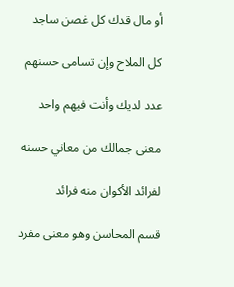أو مال قدك كل غصن ساجد

كل الملاح وإن تسامى حسنهم

عدد لديك وأنت فيهم واحد

معنى جمالك من معاني حسنه

لفرائد الأكوان منه فرائد

قسم المحاسن وهو معنى مفرد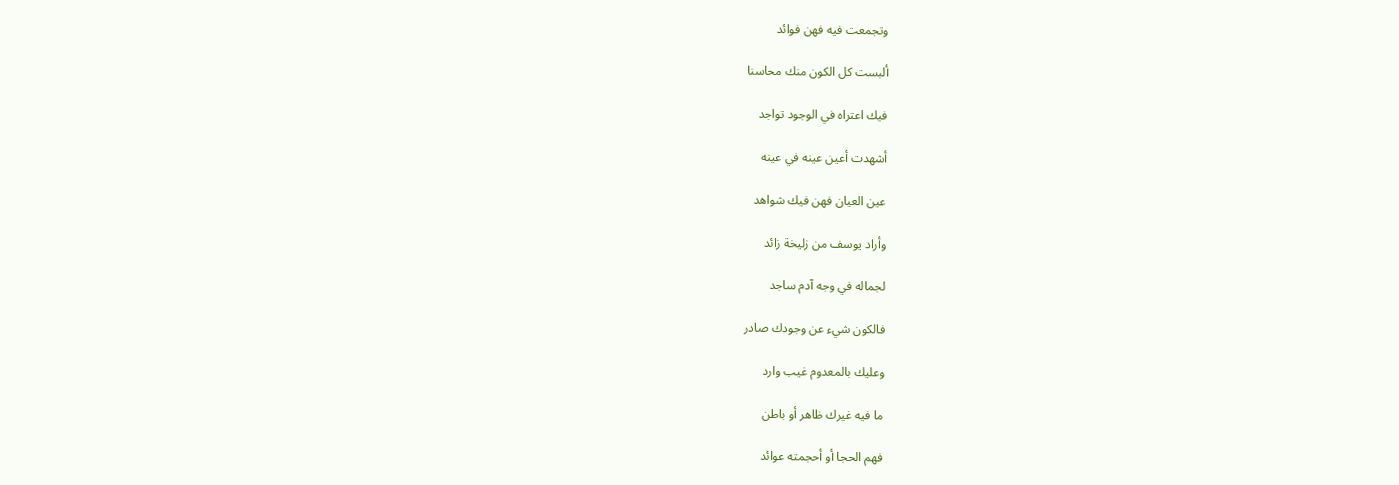وتجمعت فيه فهن فوائد

ألبست كل الكون منك محاسنا

فيك اعتراه في الوجود تواجد

أشهدت أعين عينه في عينه

عين العيان فهن فيك شواهد

وأراد يوسف من زليخة زائد

لجماله في وجه آدم ساجد

فالكون شيء عن وجودك صادر

وعليك بالمعدوم غيب وارد

ما فيه غيرك ظاهر أو باطن

فهم الحجا أو أحجمته عوائد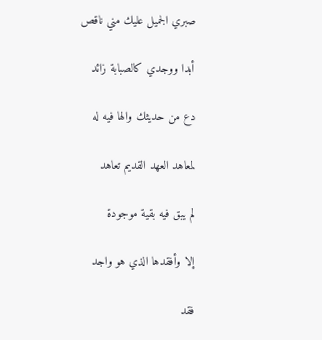صبري الجميل عليك مني ناقص

أبدا ووجدي كالصبابة زائد

دع من حديثك والها فيه له

لمعاهد العهد القديم تعاهد

لم يبق فيه بقية موجودة

إلا وأفقدها الذي هو واجد

فقد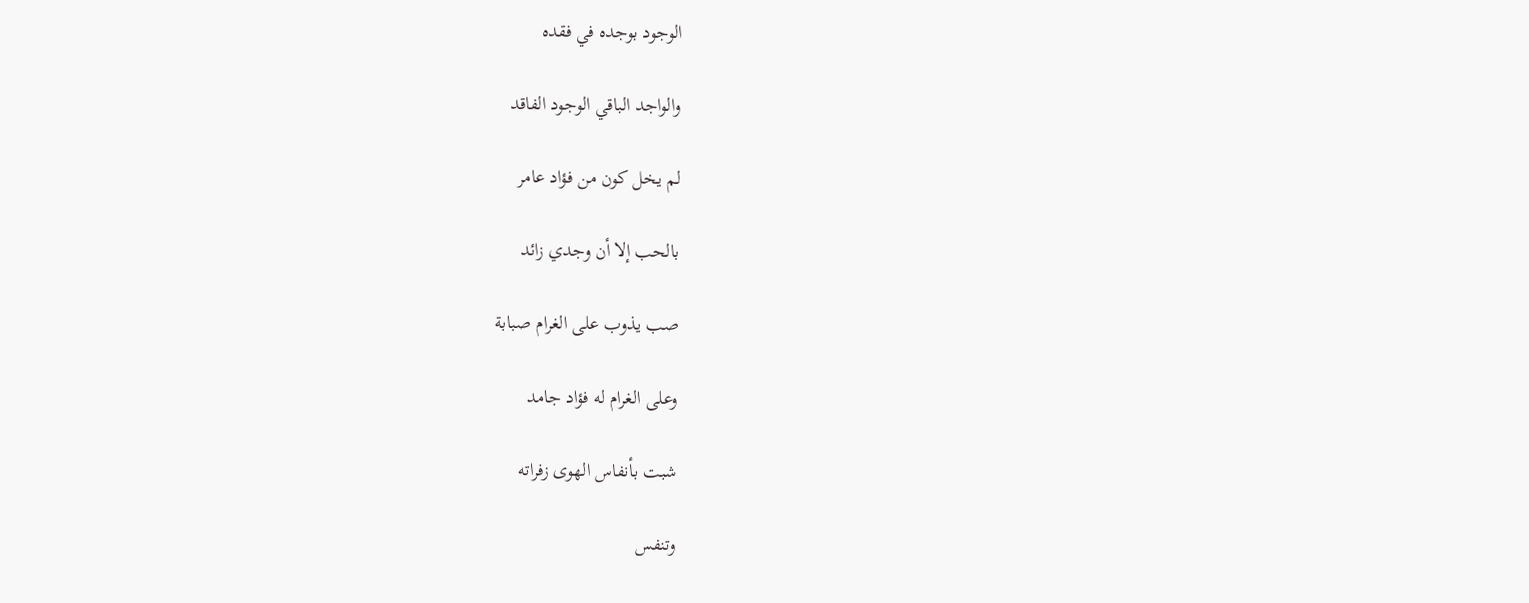الوجود بوجده في فقده

والواجد الباقي الوجود الفاقد

لم يخل كون من فؤاد عامر

بالحب إلا أن وجدي زائد

صب يذوب على الغرام صبابة

وعلى الغرام له فؤاد جامد

شبت بأنفاس الهوى زفراته

وتنفس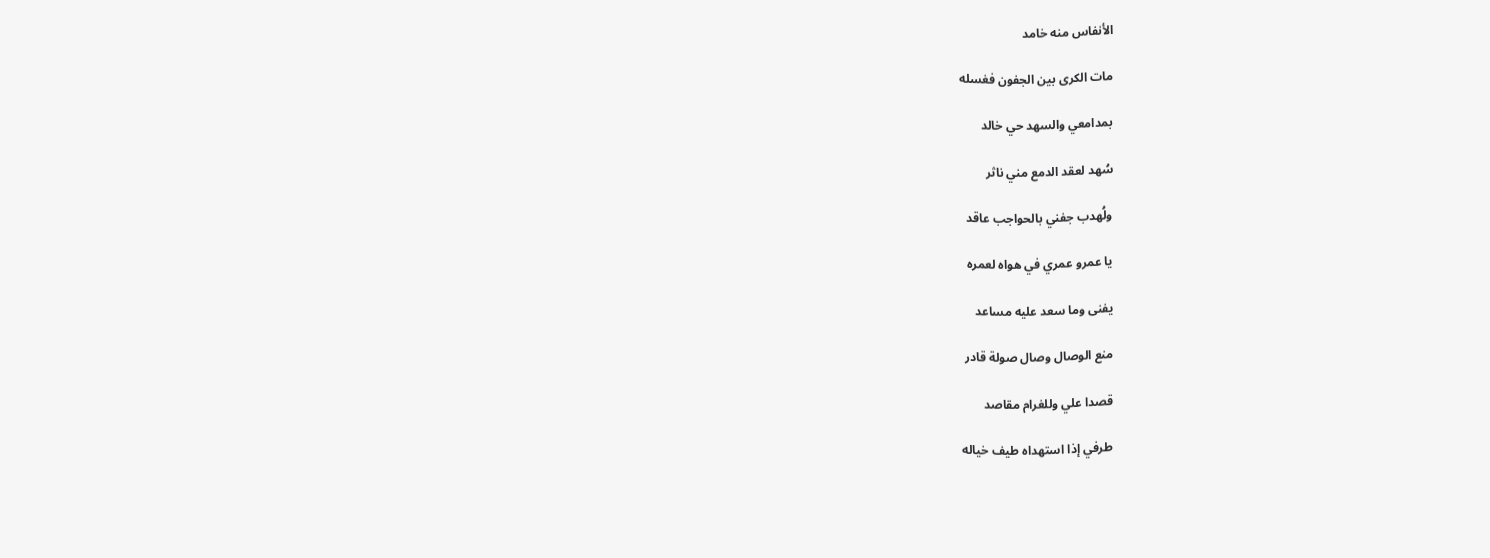الأنفاس منه خامد

مات الكرى بين الجفون فغسله

بمدامعي والسهد حي خالد

سُهد لعقد الدمع مني ناثر

ولُهدب جفني بالحواجب عاقد

يا عمرو عمري في هواه لعمره

يفنى وما سعد عليه مساعد

منع الوصال وصال صولة قادر

قصدا علي وللغرام مقاصد

طرفي إذا استهداه طيف خياله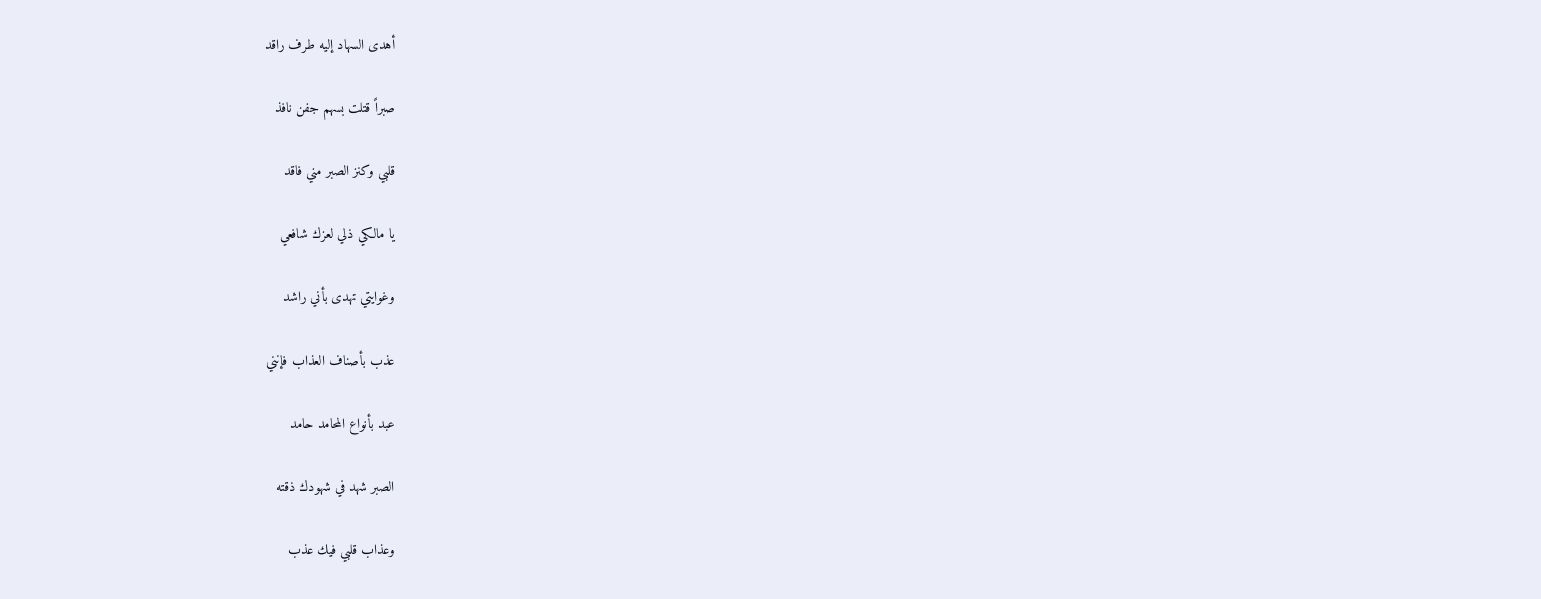أهدى السهاد إليه طرف راقد

صبراً قتلت بسهم جفن نافذ

قلبي وكنز الصبر مني فاقد

يا مالكي ذلي لعزك شافعي

وغوايتي تهدى بأني راشد

عذب بأصناف العذاب فإنني

عبد بأنواع المحامد حامد

الصبر شهد في شهودك ذقته

وعذاب قلبي فيك عذب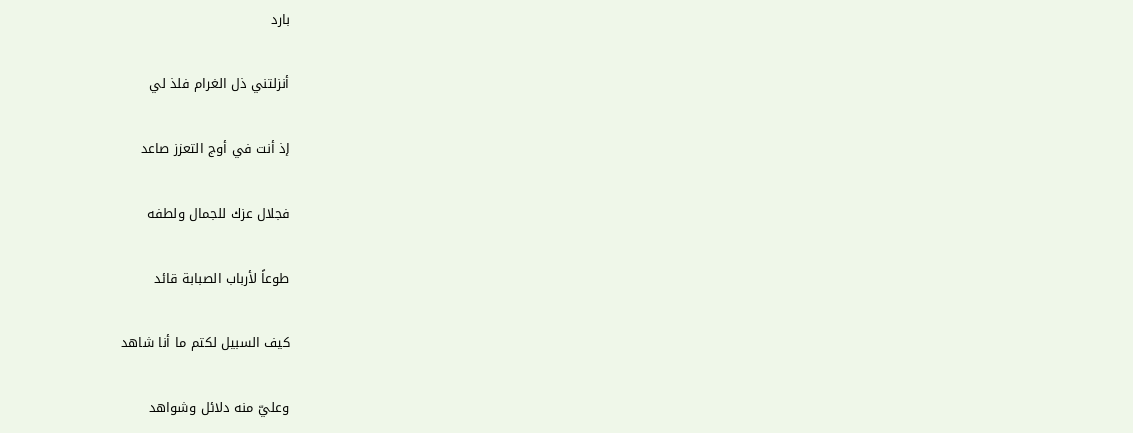بارد

أنزلتني ذل الغرام فلذ لي

إذ أنت في أوج التعزز صاعد

فجلال عزك للجمال ولطفه

طوعاً لأرباب الصبابة قائد

كيف السبيل لكتم ما أنا شاهد

وعليّ منه دلائل وشواهد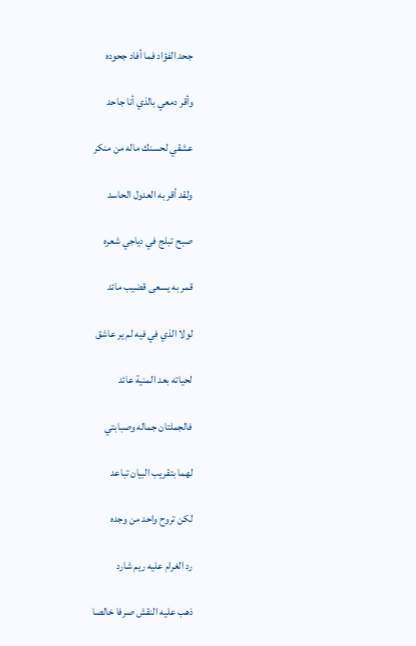جحد الفؤاد فما أفاد جحوده

وأقر دمعي بالذي أنا جاحد

عشقي لحسنك ماله من منكر

ولقد أقر به العدول الحاسد

صبح تبلج في دياجي شعره

قمر به يسعى قضيب مائد

لولا الذي في فيه لم ير عاشق

لحياته بعد المنية عائد

فالجملتان جماله وصبابتي

لهما بتقريب البيان تباعد

لكن تروح واحد من وجده

رد الغرام عليه ريم شارد

ذهب عليه النقش صرفا خالصا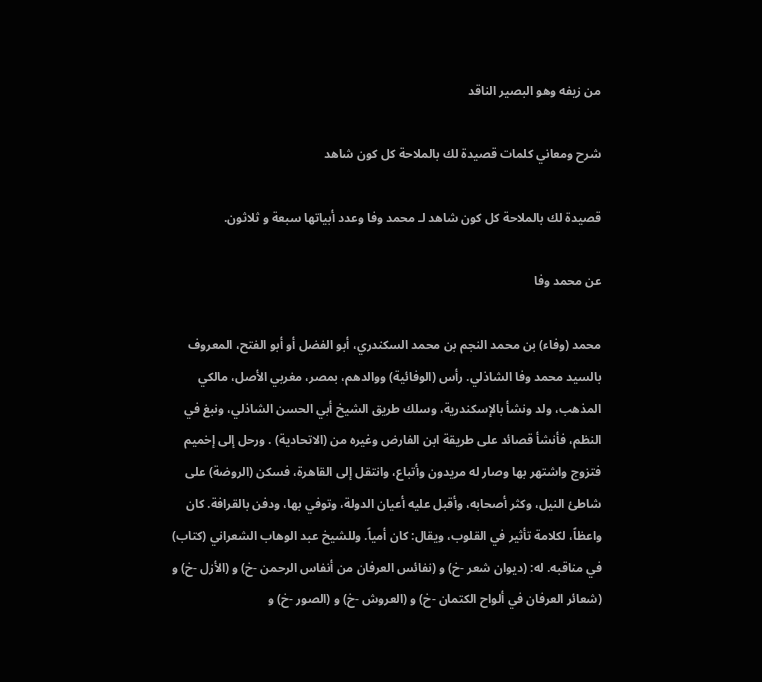من زيفه وهو البصير الناقد

شرح ومعاني كلمات قصيدة لك بالملاحة كل كون شاهد

قصيدة لك بالملاحة كل كون شاهد لـ محمد وفا وعدد أبياتها سبعة و ثلاثون.

عن محمد وفا

محمد (وفاء) بن محمد النجم بن محمد السكندري، أبو الفضل أو أبو الفتح، المعروف بالسيد محمد وفا الشاذلي. رأس (الوفائية) ووالدهم، بمصر، مغربي الأصل، مالكي المذهب، ولد ونشأ بالإسكندرية، وسلك طريق الشيخ أبي الحسن الشاذلي، ونبغ في النظم، فأنشأ قصائد على طريقة ابن الفارض وغيره من (الاتحادية) . ورحل إلى إخميم فتزوج واشتهر بها وصار له مريدون وأتباع، وانتقل إلى القاهرة، فسكن (الروضة) على شاطئ النيل، وكثر أصحابه، وأقبل عليه أعيان الدولة، وتوفي بها، ودفن بالقرافة. كان واعظاً، لكلامة تأثير في القلوب، ويقال: كان أمياً. وللشيخ عبد الوهاب الشعراني (كتاب) في مناقبه. له: (ديوان شعر -خ) و (نفائس العرفان من أنفاس الرحمن -خ) و (الأزل -خ) و (شعائر العرفان في ألواح الكتمان -خ) و (العروش -خ) و (الصور -خ) و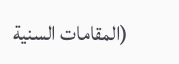(المقامات السنية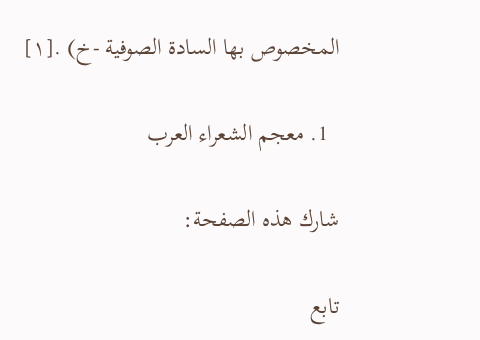المخصوص بها السادة الصوفية -خ) .[١]

  1. معجم الشعراء العرب

شارك هذه الصفحة:

تابع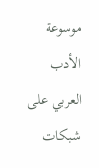موسوعة الأدب العربي على شبكات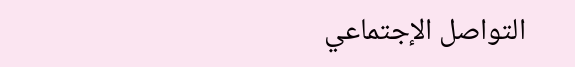التواصل الإجتماعي